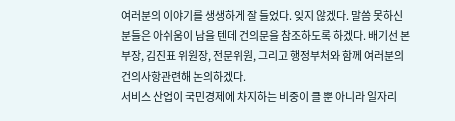여러분의 이야기를 생생하게 잘 들었다. 잊지 않겠다. 말씀 못하신 분들은 아쉬움이 남을 텐데 건의문을 참조하도록 하겠다. 배기선 본부장, 김진표 위원장, 전문위원, 그리고 행정부처와 함께 여러분의 건의사항관련해 논의하겠다.
서비스 산업이 국민경제에 차지하는 비중이 클 뿐 아니라 일자리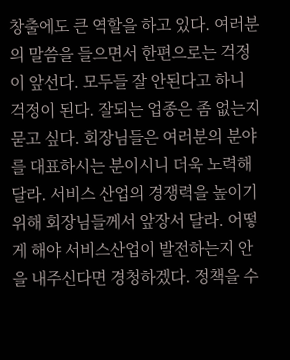창출에도 큰 역할을 하고 있다. 여러분의 말씀을 들으면서 한편으로는 걱정이 앞선다. 모두들 잘 안된다고 하니 걱정이 된다. 잘되는 업종은 좀 없는지 묻고 싶다. 회장님들은 여러분의 분야를 대표하시는 분이시니 더욱 노력해달라. 서비스 산업의 경쟁력을 높이기 위해 회장님들께서 앞장서 달라. 어떻게 해야 서비스산업이 발전하는지 안을 내주신다면 경청하겠다. 정책을 수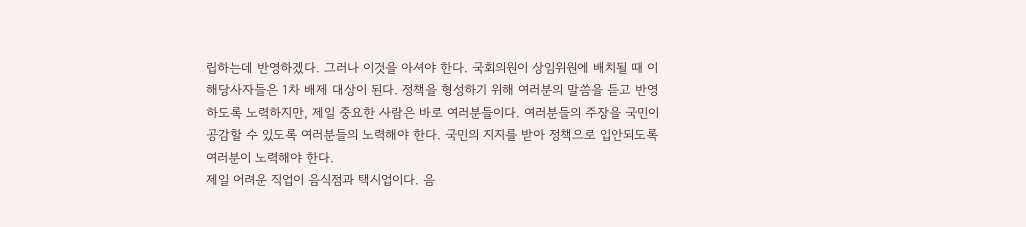립하는데 반영하겠다. 그러나 이것을 아셔야 한다. 국회의원이 상임위원에 배치될 때 이해당사자들은 1차 배제 대상이 된다. 정책을 형성하기 위해 여러분의 말씀을 듣고 반영하도록 노력하지만, 제일 중요한 사람은 바로 여러분들이다. 여러분들의 주장을 국민이 공감할 수 있도록 여러분들의 노력해야 한다. 국민의 지지를 받아 정책으로 입안되도록 여러분이 노력해야 한다.
제일 어려운 직업이 음식점과 택시업이다. 음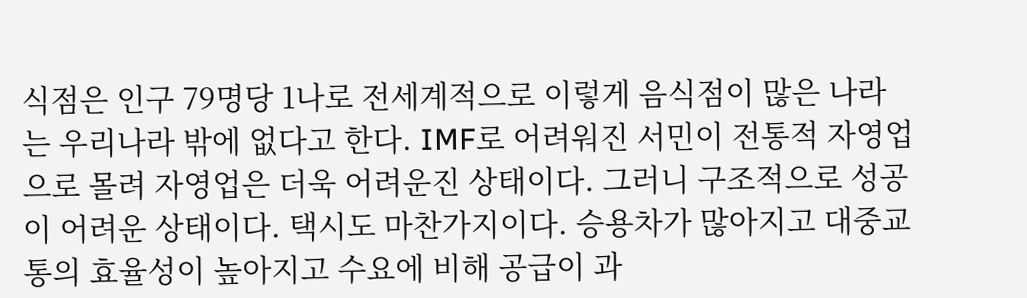식점은 인구 79명당 1나로 전세계적으로 이렇게 음식점이 많은 나라는 우리나라 밖에 없다고 한다. IMF로 어려워진 서민이 전통적 자영업으로 몰려 자영업은 더욱 어려운진 상태이다. 그러니 구조적으로 성공이 어려운 상태이다. 택시도 마찬가지이다. 승용차가 많아지고 대중교통의 효율성이 높아지고 수요에 비해 공급이 과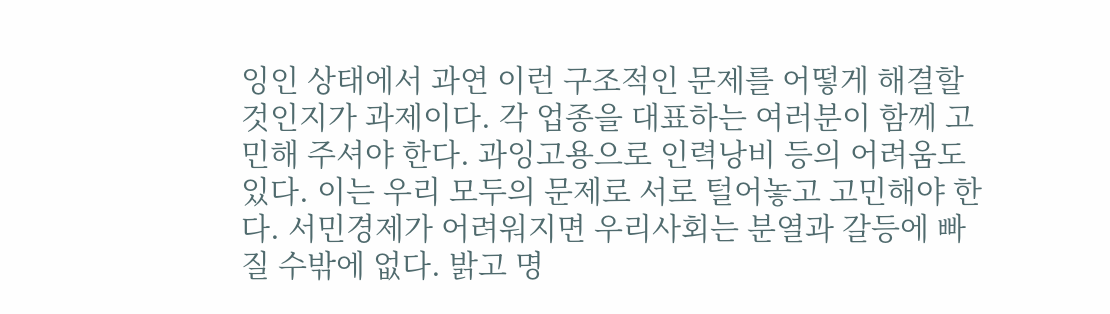잉인 상태에서 과연 이런 구조적인 문제를 어떻게 해결할 것인지가 과제이다. 각 업종을 대표하는 여러분이 함께 고민해 주셔야 한다. 과잉고용으로 인력낭비 등의 어려움도 있다. 이는 우리 모두의 문제로 서로 털어놓고 고민해야 한다. 서민경제가 어려워지면 우리사회는 분열과 갈등에 빠질 수밖에 없다. 밝고 명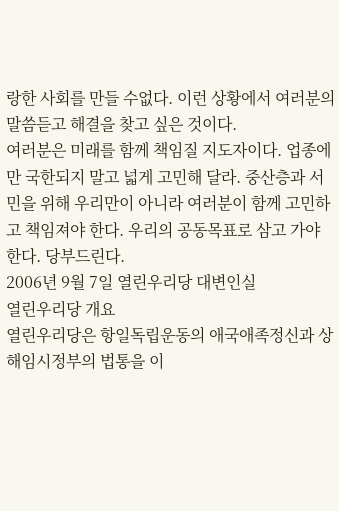랑한 사회를 만들 수없다. 이런 상황에서 여러분의 말씀듣고 해결을 찾고 싶은 것이다.
여러분은 미래를 함께 책임질 지도자이다. 업종에만 국한되지 말고 넓게 고민해 달라. 중산층과 서민을 위해 우리만이 아니라 여러분이 함께 고민하고 책임져야 한다. 우리의 공동목표로 삼고 가야 한다. 당부드린다.
2006년 9월 7일 열린우리당 대변인실
열린우리당 개요
열린우리당은 항일독립운동의 애국애족정신과 상해임시정부의 법통을 이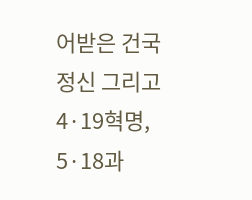어받은 건국정신 그리고 4·19혁명, 5·18과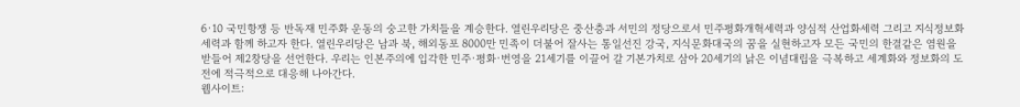6·10 국민항쟁 등 반독재 민주화 운동의 숭고한 가치들을 계승한다. 열린우리당은 중산층과 서민의 정당으로서 민주평화개혁세력과 양심적 산업화세력 그리고 지식정보화세력과 함께 하고자 한다. 열린우리당은 남과 북, 해외동포 8000만 민족이 더불어 잘사는 통일선진 강국, 지식문화대국의 꿈을 실현하고자 모든 국민의 한결같은 염원을 받들어 제2창당을 선언한다. 우리는 인본주의에 입각한 민주·평화·번영을 21세기를 이끌어 갈 기본가치로 삼아 20세기의 낡은 이념대립을 극복하고 세계화와 정보화의 도전에 적극적으로 대응해 나아간다.
웹사이트: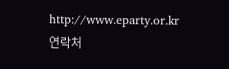http://www.eparty.or.kr
연락처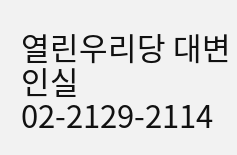열린우리당 대변인실 02-2129-2114